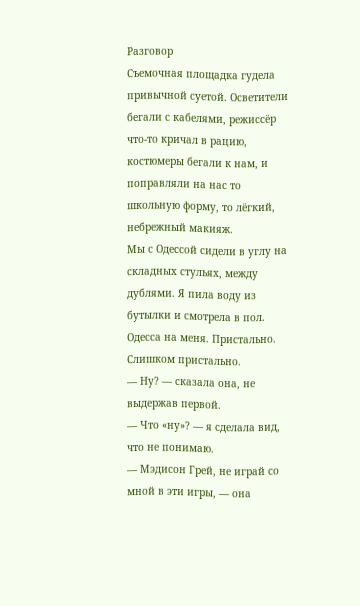Разговор
Съемочная площадка гудела привычной суетой. Осветители бегали с кабелями, режиссёр что-то кричал в рацию, костюмеры бегали к нам, и поправляли на нас то школьную форму, то лёгкий, небрежный макияж.
Мы с Одессой сидели в углу на складных стульях, между дублями. Я пила воду из бутылки и смотрела в пол. Одесса на меня. Пристально. Слишком пристально.
— Ну? — сказала она, не выдержав первой.
— Что «ну»? — я сделала вид, что не понимаю.
— Мэдисон Грей, не играй со мной в эти игры, — она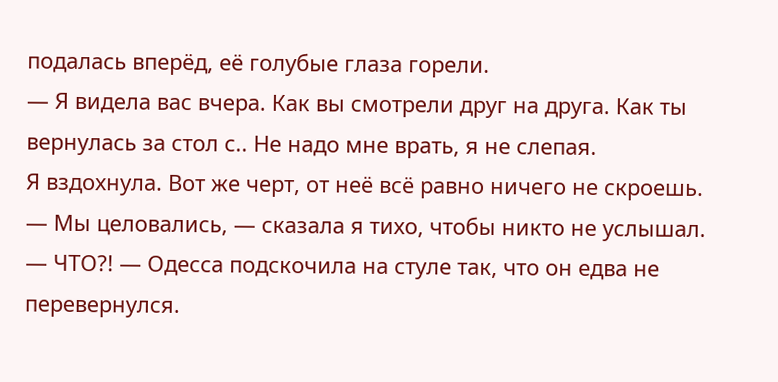подалась вперёд, её голубые глаза горели.
— Я видела вас вчера. Как вы смотрели друг на друга. Как ты вернулась за стол с.. Не надо мне врать, я не слепая.
Я вздохнула. Вот же черт, от неё всё равно ничего не скроешь.
— Мы целовались, — сказала я тихо, чтобы никто не услышал.
— ЧТО?! — Одесса подскочила на стуле так, что он едва не перевернулся.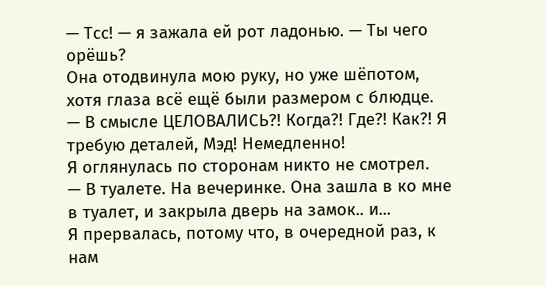— Тсс! — я зажала ей рот ладонью. — Ты чего орёшь?
Она отодвинула мою руку, но уже шёпотом, хотя глаза всё ещё были размером с блюдце.
— В смысле ЦЕЛОВАЛИСЬ?! Когда?! Где?! Как?! Я требую деталей, Мэд! Немедленно!
Я оглянулась по сторонам никто не смотрел.
— В туалете. На вечеринке. Она зашла в ко мне в туалет, и закрыла дверь на замок.. и...
Я прервалась, потому что, в очередной раз, к нам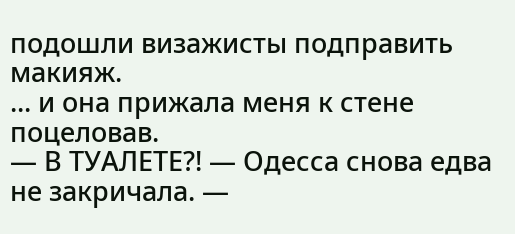подошли визажисты подправить макияж.
... и она прижала меня к стене поцеловав.
— В ТУАЛЕТЕ?! — Одесса снова едва не закричала. —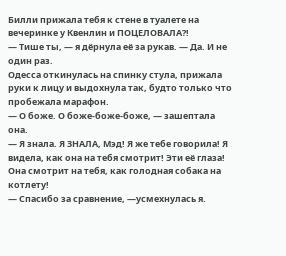Билли прижала тебя к стене в туалете на вечеринке у Квенлин и ПОЦЕЛОВАЛА?!
— Тише ты, — я дёрнула её за рукав. — Да. И не один раз.
Одесса откинулась на спинку стула, прижала руки к лицу и выдохнула так, будто только что пробежала марафон.
— О боже. О боже-боже-боже, — зашептала она.
— Я знала. Я ЗНАЛА, Мэд! Я же тебе говорила! Я видела, как она на тебя смотрит! Эти её глаза! Она смотрит на тебя, как голодная собака на котлету!
— Спасибо за сравнение, —усмехнулась я.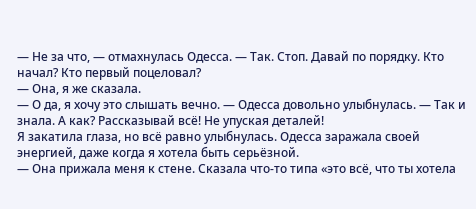— Не за что, — отмахнулась Одесса. — Так. Стоп. Давай по порядку. Кто начал? Кто первый поцеловал?
— Она, я же сказала.
— О да, я хочу это слышать вечно. — Одесса довольно улыбнулась. — Так и знала. А как? Рассказывай всё! Не упуская деталей!
Я закатила глаза, но всё равно улыбнулась. Одесса заражала своей энергией, даже когда я хотела быть серьёзной.
— Она прижала меня к стене. Сказала что-то типа «это всё, что ты хотела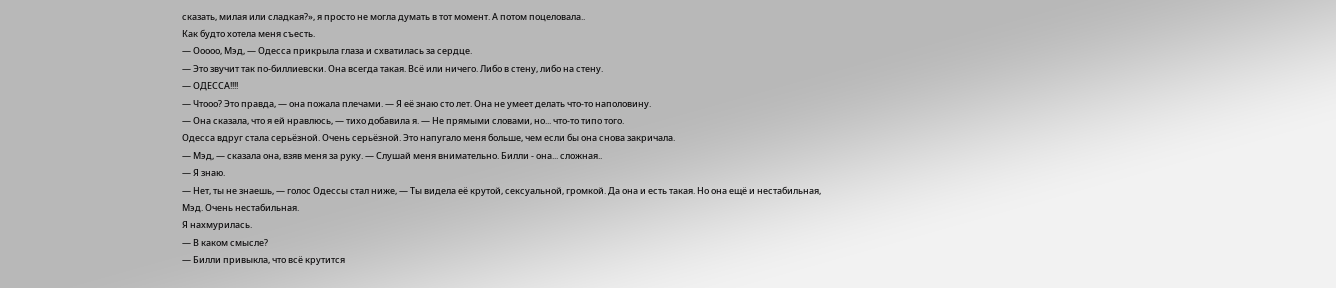сказать, милая или сладкая?», я просто не могла думать в тот момент. А потом поцеловала..
Как будто хотела меня съесть.
— Ооооо, Мэд, — Одесса прикрыла глаза и схватилась за сердце.
— Это звучит так по-биллиевски. Она всегда такая. Всё или ничего. Либо в стену, либо на стену.
— ОДЕССА!!!!
— Чтооо? Это правда, — она пожала плечами. — Я её знаю сто лет. Она не умеет делать что-то наполовину.
— Она сказала, что я ей нравлюсь, — тихо добавила я. — Не прямыми словами, но... что-то типо того.
Одесса вдруг стала серьёзной. Очень серьёзной. Это напугало меня больше, чем если бы она снова закричала.
— Мэд, — сказала она, взяв меня за руку. — Слушай меня внимательно. Билли - она... сложная..
— Я знаю.
— Нет, ты не знаешь, — голос Одессы стал ниже, — Ты видела её крутой, сексуальной, громкой. Да она и есть такая. Но она ещё и нестабильная, Мэд. Очень нестабильная.
Я нахмурилась.
— В каком смысле?
— Билли привыкла, что всё крутится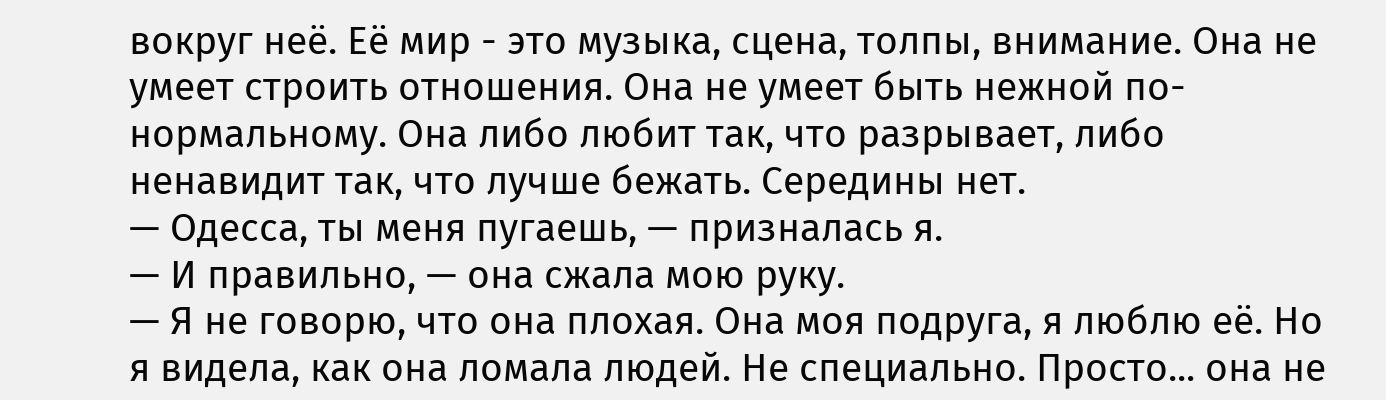вокруг неё. Её мир - это музыка, сцена, толпы, внимание. Она не умеет строить отношения. Она не умеет быть нежной по-нормальному. Она либо любит так, что разрывает, либо ненавидит так, что лучше бежать. Середины нет.
— Одесса, ты меня пугаешь, — призналась я.
— И правильно, — она сжала мою руку.
— Я не говорю, что она плохая. Она моя подруга, я люблю её. Но я видела, как она ломала людей. Не специально. Просто... она не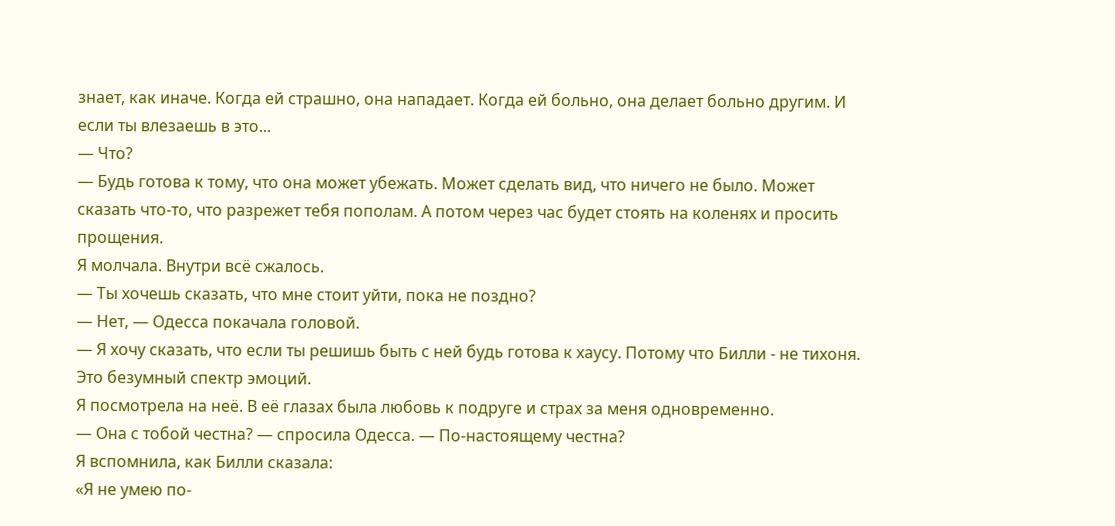знает, как иначе. Когда ей страшно, она нападает. Когда ей больно, она делает больно другим. И если ты влезаешь в это...
— Что?
— Будь готова к тому, что она может убежать. Может сделать вид, что ничего не было. Может сказать что-то, что разрежет тебя пополам. А потом через час будет стоять на коленях и просить прощения.
Я молчала. Внутри всё сжалось.
— Ты хочешь сказать, что мне стоит уйти, пока не поздно?
— Нет, — Одесса покачала головой.
— Я хочу сказать, что если ты решишь быть с ней будь готова к хаусу. Потому что Билли - не тихоня. Это безумный спектр эмоций.
Я посмотрела на неё. В её глазах была любовь к подруге и страх за меня одновременно.
— Она с тобой честна? — спросила Одесса. — По-настоящему честна?
Я вспомнила, как Билли сказала:
«Я не умею по-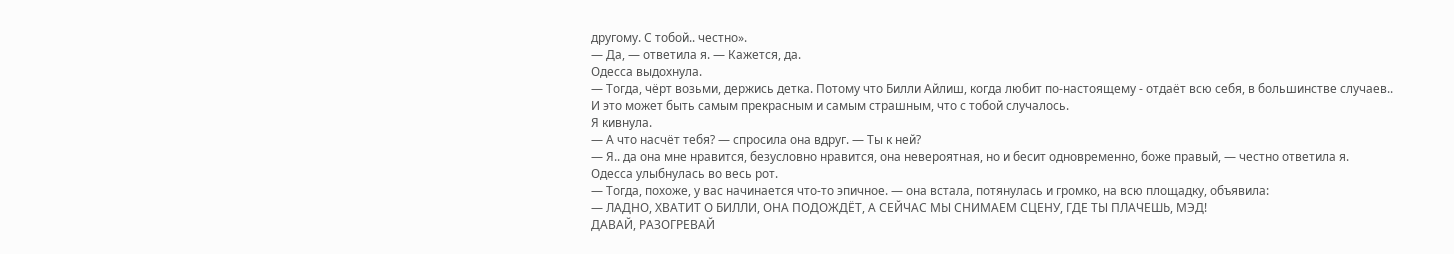другому. С тобой.. честно».
— Да, — ответила я. — Кажется, да.
Одесса выдохнула.
— Тогда, чёрт возьми, держись детка. Потому что Билли Айлиш, когда любит по-настоящему - отдаёт всю себя, в большинстве случаев..
И это может быть самым прекрасным и самым страшным, что с тобой случалось.
Я кивнула.
— А что насчёт тебя? — спросила она вдруг. — Ты к ней?
— Я.. да она мне нравится, безусловно нравится, она невероятная, но и бесит одновременно, боже правый, — честно ответила я.
Одесса улыбнулась во весь рот.
— Тогда, похоже, у вас начинается что-то эпичное. — она встала, потянулась и громко, на всю площадку, объявила:
— ЛАДНО, ХВАТИТ О БИЛЛИ, ОНА ПОДОЖДЁТ, А СЕЙЧАС МЫ СНИМАЕМ СЦЕНУ, ГДЕ ТЫ ПЛАЧЕШЬ, МЭД!
ДАВАЙ, РАЗОГРЕВАЙ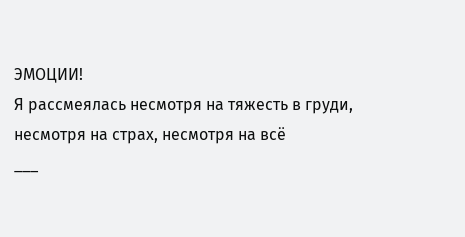ЭМОЦИИ!
Я рассмеялась несмотря на тяжесть в груди, несмотря на страх, несмотря на всё
___